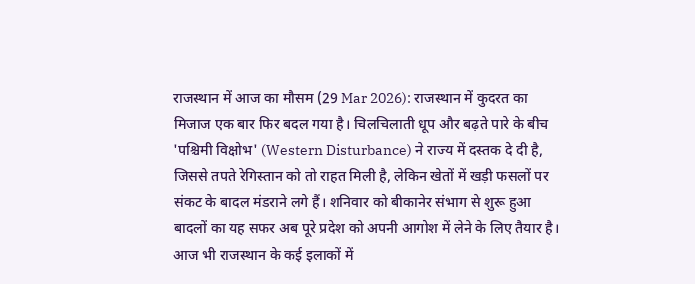राजस्थान में आज का मौसम (29 Mar 2026): राजस्थान में कुदरत का मिजाज एक बार फिर बदल गया है। चिलचिलाती धूप और बढ़ते पारे के बीच 'पश्चिमी विक्षोभ' (Western Disturbance) ने राज्य में दस्तक दे दी है, जिससे तपते रेगिस्तान को तो राहत मिली है, लेकिन खेतों में खड़ी फसलों पर संकट के बादल मंडराने लगे हैं। शनिवार को बीकानेर संभाग से शुरू हुआ बादलों का यह सफर अब पूरे प्रदेश को अपनी आगोश में लेने के लिए तैयार है।
आज भी राजस्थान के कई इलाकों में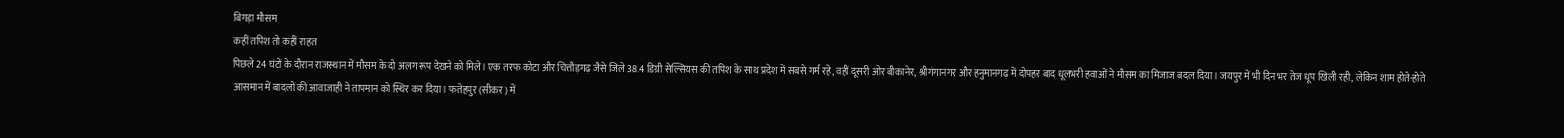बिगड़ा मौसम
कहीं तपिश तो कहीं राहत
पिछले 24 घंटों के दौरान राजस्थान में मौसम के दो अलग रूप देखने को मिले। एक तरफ कोटा और चित्तौड़गढ़ जैसे जिले 38.4 डिग्री सेल्सियस की तपिश के साथ प्रदेश में सबसे गर्म रहे, वहीं दूसरी ओर बीकानेर, श्रीगंगानगर और हनुमानगढ़ में दोपहर बाद धूलभरी हवाओं ने मौसम का मिजाज बदल दिया। जयपुर में भी दिन भर तेज धूप खिली रही, लेकिन शाम होते-होते आसमान में बादलों की आवाजाही ने तापमान को स्थिर कर दिया। फतेहपुर (सीकर) में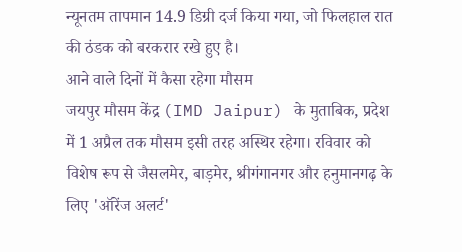न्यूनतम तापमान 14.9 डिग्री दर्ज किया गया, जो फिलहाल रात की ठंडक को बरकरार रखे हुए है।
आने वाले दिनों में कैसा रहेगा मौसम
जयपुर मौसम केंद्र (IMD Jaipur) के मुताबिक, प्रदेश में 1 अप्रैल तक मौसम इसी तरह अस्थिर रहेगा। रविवार को विशेष रूप से जैसलमेर, बाड़मेर, श्रीगंगानगर और हनुमानगढ़ के लिए 'ऑरेंज अलर्ट'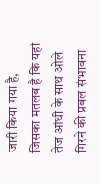जारी किया गया है, जिसका मतलब है कि यहां तेज आंधी के साथ ओले गिरने की प्रबल संभावना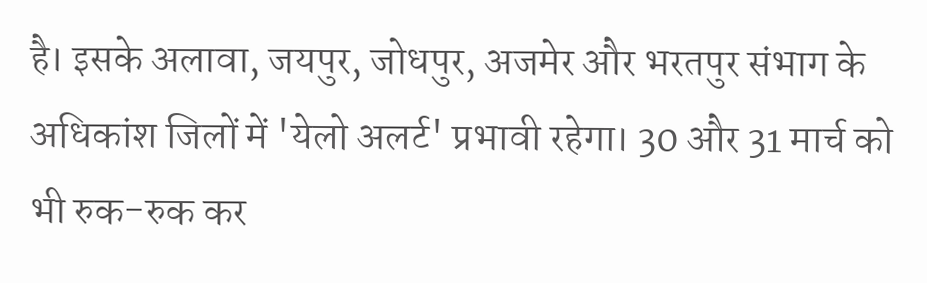है। इसके अलावा, जयपुर, जोधपुर, अजमेर और भरतपुर संभाग के अधिकांश जिलों में 'येलो अलर्ट' प्रभावी रहेगा। 30 और 31 मार्च को भी रुक-रुक कर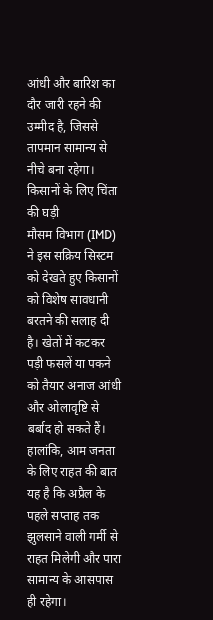आंधी और बारिश का दौर जारी रहने की उम्मीद है, जिससे तापमान सामान्य से नीचे बना रहेगा।
किसानों के लिए चिंता की घड़ी
मौसम विभाग (IMD) ने इस सक्रिय सिस्टम को देखते हुए किसानों को विशेष सावधानी बरतने की सलाह दी है। खेतों में कटकर पड़ी फसलें या पकने को तैयार अनाज आंधी और ओलावृष्टि से बर्बाद हो सकते हैं। हालांकि, आम जनता के लिए राहत की बात यह है कि अप्रैल के पहले सप्ताह तक झुलसाने वाली गर्मी से राहत मिलेगी और पारा सामान्य के आसपास ही रहेगा।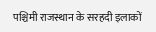पश्चिमी राजस्थान के सरहदी इलाकों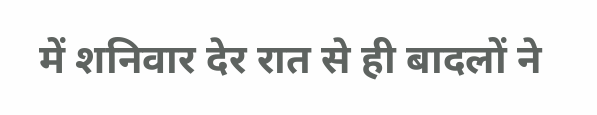में शनिवार देर रात से ही बादलों ने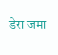डेरा जमा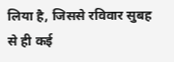लिया है, जिससे रविवार सुबह से ही कई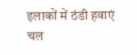इलाकों में ठंडी हवाएं चल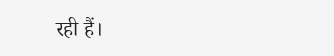रही हैं।